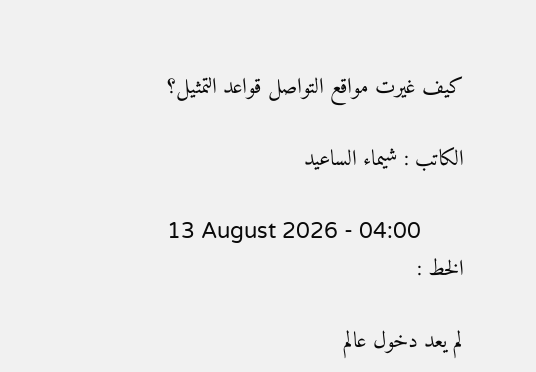كيف غيرت مواقع التواصل قواعد التمثيل؟

الكاتب : شيماء الساعيد

13 August 2026 - 04:00
الخط :

لم يعد دخول عالم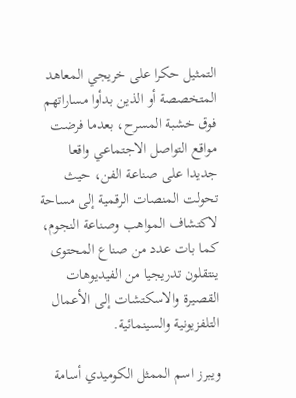التمثيل حكرا على خريجي المعاهد المتخصصة أو الذين بدأوا مساراتهم فوق خشبة المسرح، بعدما فرضت مواقع التواصل الاجتماعي واقعا جديدا على صناعة الفن، حيث تحولت المنصات الرقمية إلى مساحة لاكتشاف المواهب وصناعة النجوم، كما بات عدد من صناع المحتوى ينتقلون تدريجيا من الفيديوهات القصيرة والاسكتشات إلى الأعمال التلفزيونية والسينمائية.

ويبرز اسم الممثل الكوميدي أسامة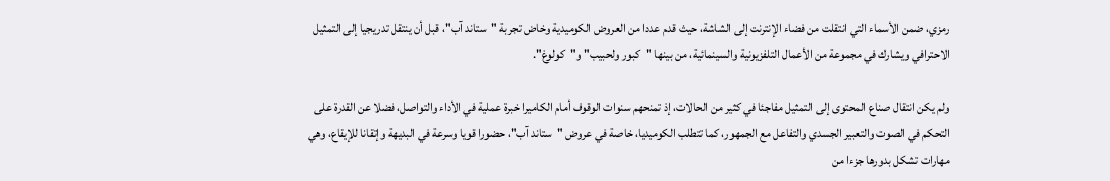رمزي، ضمن الأسماء التي انتقلت من فضاء الإنترنت إلى الشاشة، حيث قدم عددا من العروض الكوميدية وخاض تجربة "ستاند آب"، قبل أن ينتقل تدريجيا إلى التمثيل الاحترافي ويشارك في مجموعة من الأعمال التلفزيونية والسينمائية، من بينها "كبور ولحبيب" و"كولوغ".

ولم يكن انتقال صناع المحتوى إلى التمثيل مفاجئا في كثير من الحالات، إذ تمنحهم سنوات الوقوف أمام الكاميرا خبرة عملية في الأداء والتواصل، فضلا عن القدرة على التحكم في الصوت والتعبير الجسدي والتفاعل مع الجمهور، كما تتطلب الكوميديا، خاصة في عروض "ستاند آب"، حضورا قويا وسرعة في البديهة وإتقانا للإيقاع، وهي مهارات تشكل بدورها جزءا من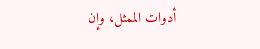أدوات الممثل، وإن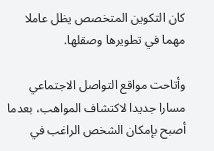كان التكوين المتخصص يظل عاملا مهما في تطويرها وصقلها.

وأتاحت مواقع التواصل الاجتماعي مسارا جديدا لاكتشاف المواهب، بعدما أصبح بإمكان الشخص الراغب في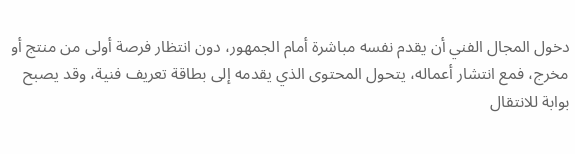دخول المجال الفني أن يقدم نفسه مباشرة أمام الجمهور، دون انتظار فرصة أولى من منتج أو مخرج، فمع انتشار أعماله، يتحول المحتوى الذي يقدمه إلى بطاقة تعريف فنية، وقد يصبح بوابة للانتقال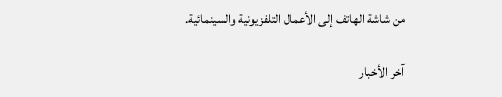من شاشة الهاتف إلى الأعمال التلفزيونية والسينمائية.

آخر الأخبار